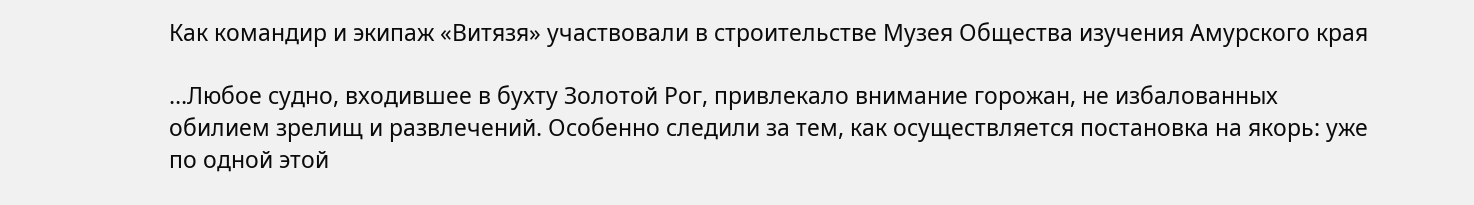Как командир и экипаж «Витязя» участвовали в строительстве Музея Общества изучения Амурского края

…Любое судно, входившее в бухту Золотой Рог, привлекало внимание горожан, не избалованных обилием зрелищ и развлечений. Особенно следили за тем, как осуществляется постановка на якорь: уже по одной этой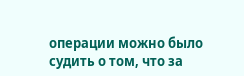операции можно было судить о том, что за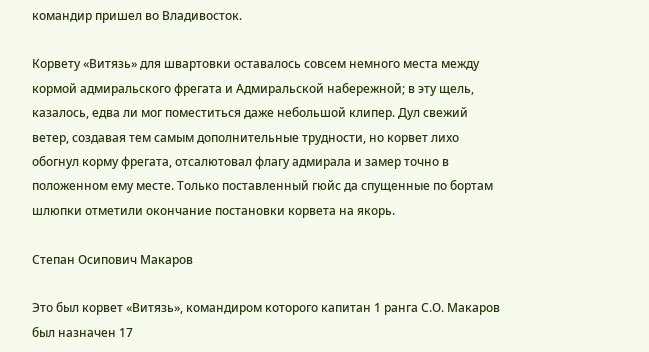командир пришел во Владивосток.

Корвету «Витязь» для швартовки оставалось совсем немного места между кормой адмиральского фрегата и Адмиральской набережной; в эту щель, казалось, едва ли мог поместиться даже небольшой клипер. Дул свежий ветер, создавая тем самым дополнительные трудности, но корвет лихо обогнул корму фрегата, отсалютовал флагу адмирала и замер точно в положенном ему месте. Только поставленный гюйс да спущенные по бортам шлюпки отметили окончание постановки корвета на якорь.

Степан Осипович Макаров

Это был корвет «Витязь», командиром которого капитан 1 ранга С.О. Макаров был назначен 17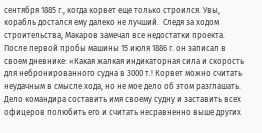сентября 1885 г., когда корвет еще только строился. Увы, корабль достался ему далеко не лучший.  Следя за ходом строительства, Макаров замечал все недостатки проекта. После первой пробы машины 15 июля 1886 г. он записал в своем дневнике: «Какая жалкая индикаторная сила и скорость для небронированного судна в 3000 т.! Корвет можно считать неудачным в смысле хода, но не мое дело об этом разглашать. Дело командира составить имя своему судну и заставить всех офицеров полюбить его и считать несравненно выше других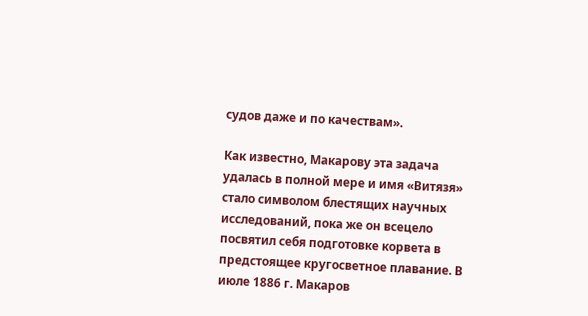судов даже и по качествам».

Как известно, Макарову эта задача удалась в полной мере и имя «Витязя» стало символом блестящих научных исследований, пока же он всецело посвятил себя подготовке корвета в предстоящее кругосветное плавание. В июле 1886 г. Макаров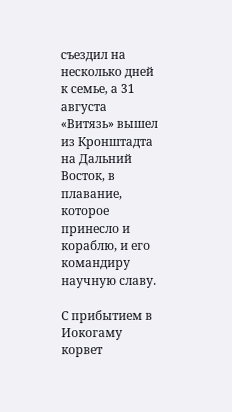съездил на несколько дней к семье, а 31 августа «Витязь» вышел из Кронштадта на Дальний Восток, в плавание, которое принесло и кораблю, и его командиру научную славу.

С прибытием в Иокогаму корвет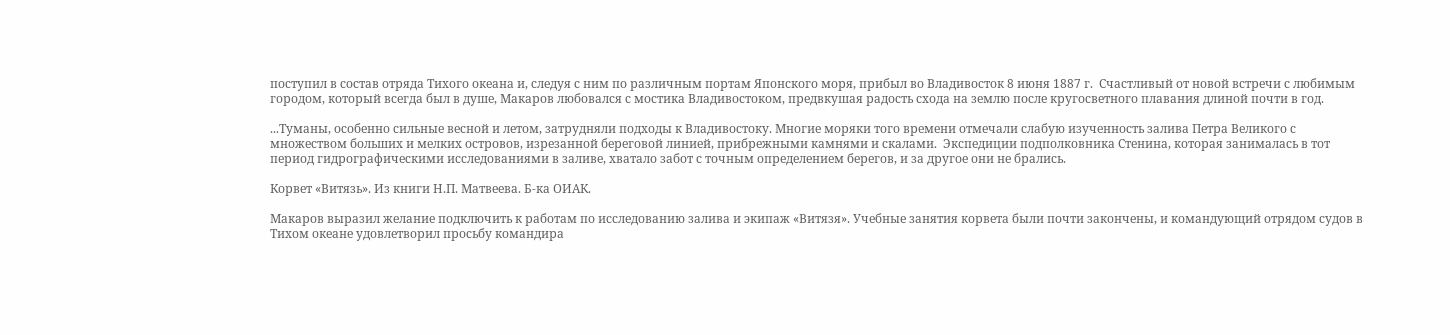поступил в состав отряда Тихого океана и, следуя с ним по различным портам Японского моря, прибыл во Владивосток 8 июня 1887 г.  Счастливый от новой встречи с любимым городом, который всегда был в душе, Макаров любовался с мостика Владивостоком, предвкушая радость схода на землю после кругосветного плавания длиной почти в год.

...Туманы, особенно сильные весной и летом, затрудняли подходы к Владивостоку. Многие моряки того времени отмечали слабую изученность залива Петра Великого с множеством больших и мелких островов, изрезанной береговой линией, прибрежными камнями и скалами.  Экспедиции подполковника Стенина, которая занималась в тот период гидрографическими исследованиями в заливе, хватало забот с точным определением берегов, и за другое они не брались.

Корвет «Витязь». Из книги Н.П. Матвеева. Б-ка ОИАК.

Макаров выразил желание подключить к работам по исследованию залива и экипаж «Витязя». Учебные занятия корвета были почти закончены, и командующий отрядом судов в Тихом океане удовлетворил просьбу командира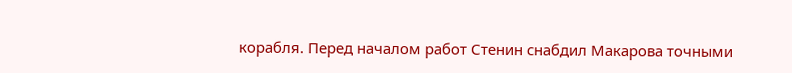корабля. Перед началом работ Стенин снабдил Макарова точными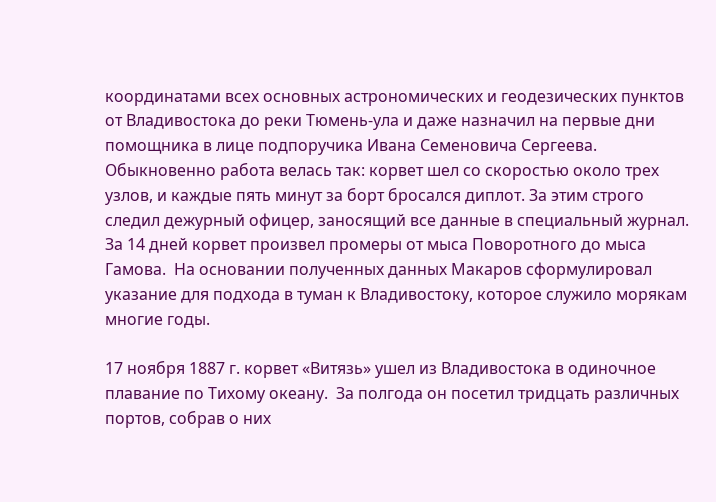координатами всех основных астрономических и геодезических пунктов от Владивостока до реки Тюмень-ула и даже назначил на первые дни помощника в лице подпоручика Ивана Семеновича Сергеева. Обыкновенно работа велась так: корвет шел со скоростью около трех узлов, и каждые пять минут за борт бросался диплот. За этим строго следил дежурный офицер, заносящий все данные в специальный журнал.  За 14 дней корвет произвел промеры от мыса Поворотного до мыса Гамова.  На основании полученных данных Макаров сформулировал указание для подхода в туман к Владивостоку, которое служило морякам многие годы.

17 ноября 1887 г. корвет «Витязь» ушел из Владивостока в одиночное плавание по Тихому океану.  За полгода он посетил тридцать различных портов, собрав о них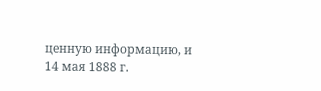ценную информацию, и 14 мая 1888 г.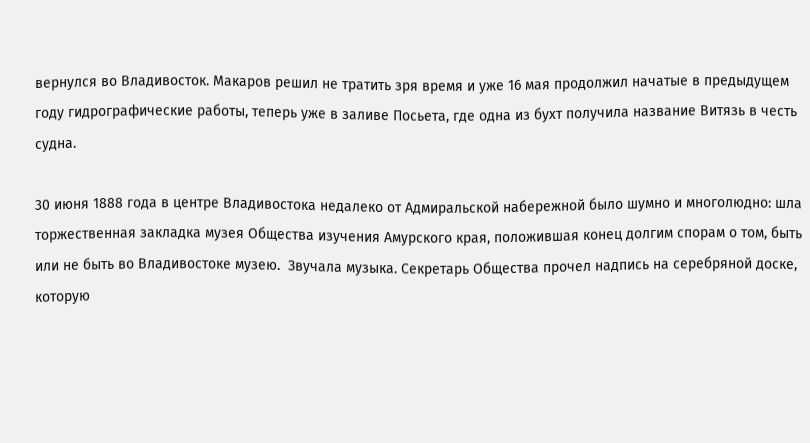вернулся во Владивосток. Макаров решил не тратить зря время и уже 16 мая продолжил начатые в предыдущем году гидрографические работы, теперь уже в заливе Посьета, где одна из бухт получила название Витязь в честь судна.

30 июня 1888 года в центре Владивостока недалеко от Адмиральской набережной было шумно и многолюдно: шла торжественная закладка музея Общества изучения Амурского края, положившая конец долгим спорам о том, быть или не быть во Владивостоке музею.  Звучала музыка. Секретарь Общества прочел надпись на серебряной доске, которую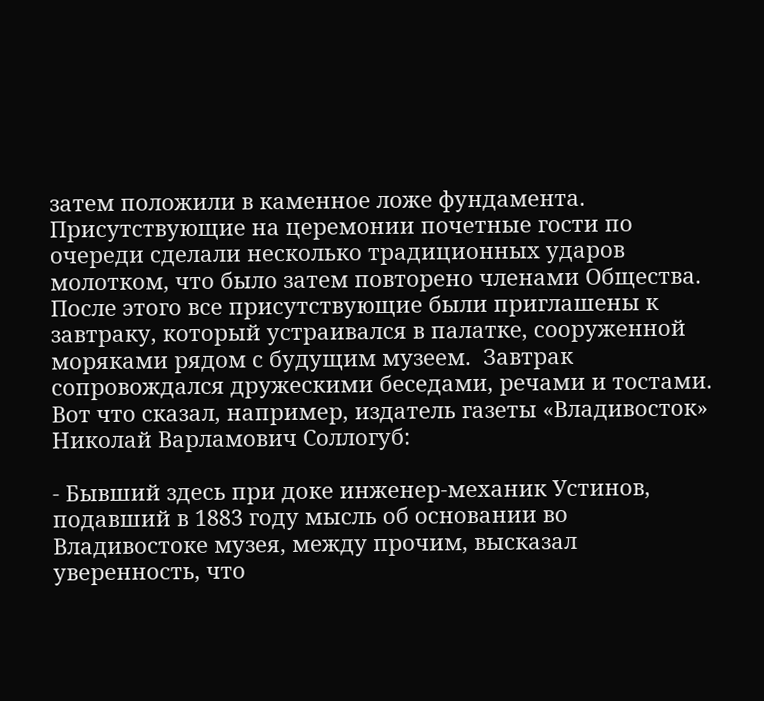затем положили в каменное ложе фундамента.  Присутствующие на церемонии почетные гости по очереди сделали несколько традиционных ударов молотком, что было затем повторено членами Общества.  После этого все присутствующие были приглашены к завтраку, который устраивался в палатке, сооруженной моряками рядом с будущим музеем.  Завтрак сопровождался дружескими беседами, речами и тостами.  Вот что сказал, например, издатель газеты «Владивосток» Николай Варламович Соллогуб:

- Бывший здесь при доке инженер-механик Устинов, подавший в 1883 году мысль об основании во Владивостоке музея, между прочим, высказал уверенность, что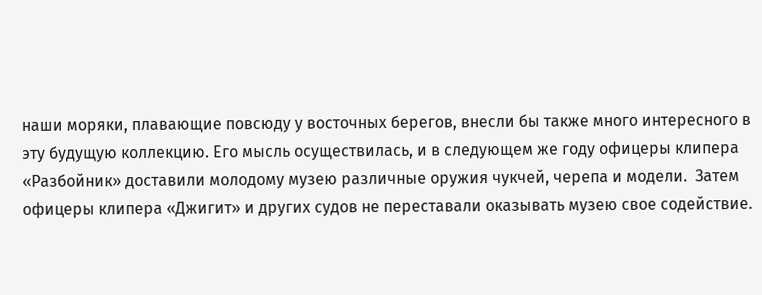наши моряки, плавающие повсюду у восточных берегов, внесли бы также много интересного в эту будущую коллекцию. Его мысль осуществилась, и в следующем же году офицеры клипера «Разбойник» доставили молодому музею различные оружия чукчей, черепа и модели.  Затем офицеры клипера «Джигит» и других судов не переставали оказывать музею свое содействие.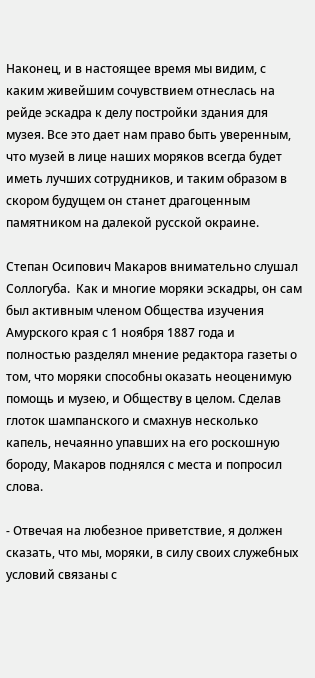Наконец, и в настоящее время мы видим, с каким живейшим сочувствием отнеслась на рейде эскадра к делу постройки здания для музея. Все это дает нам право быть уверенным, что музей в лице наших моряков всегда будет иметь лучших сотрудников, и таким образом в скором будущем он станет драгоценным памятником на далекой русской окраине.

Степан Осипович Макаров внимательно слушал Соллогуба.  Как и многие моряки эскадры, он сам был активным членом Общества изучения Амурского края с 1 ноября 1887 года и полностью разделял мнение редактора газеты о том, что моряки способны оказать неоценимую помощь и музею, и Обществу в целом. Сделав глоток шампанского и смахнув несколько капель, нечаянно упавших на его роскошную бороду, Макаров поднялся с места и попросил слова.

- Отвечая на любезное приветствие, я должен сказать, что мы, моряки, в силу своих служебных условий связаны с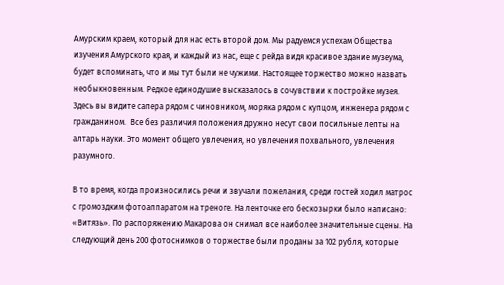Амурским краем, который для нас есть второй дом. Мы радуемся успехам Общества изучения Амурского края, и каждый из нас, еще с рейда видя красивое здание музеума, будет вспоминать, что и мы тут были не чужими. Настоящее торжество можно назвать необыкновенным. Редкое единодушие высказалось в сочувствии к постройке музея. Здесь вы видите сапера рядом с чиновником, моряка рядом с купцом, инженера рядом с гражданином.  Все без различия положения дружно несут свои посильные лепты на алтарь науки. Это момент общего увлечения, но увлечения похвального, увлечения разумного.

В то время, когда произносились речи и звучали пожелания, среди гостей ходил матрос с громоздким фотоаппаратом на треноге. На ленточке его бескозырки было написано: «Витязь». По распоряжению Макарова он снимал все наиболее значительные сцены. На следующий день 200 фотоснимков о торжестве были проданы за 102 рубля, которые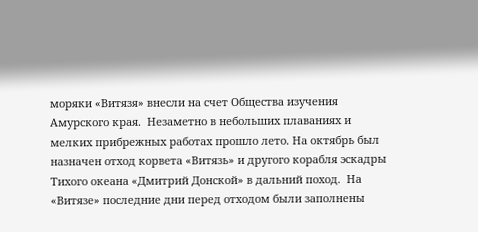моряки «Витязя» внесли на счет Общества изучения Амурского края.  Незаметно в небольших плаваниях и мелких прибрежных работах прошло лето. На октябрь был назначен отход корвета «Витязь» и другого корабля эскадры Тихого океана «Дмитрий Донской» в дальний поход.  На «Витязе» последние дни перед отходом были заполнены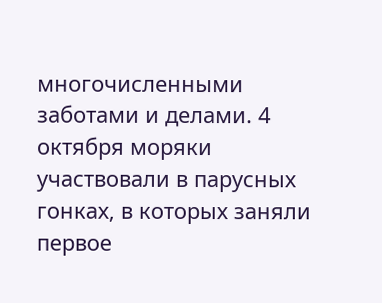многочисленными заботами и делами. 4 октября моряки участвовали в парусных гонках, в которых заняли первое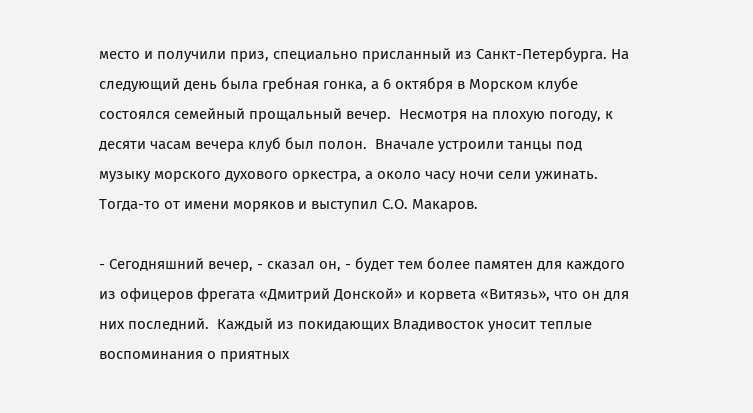место и получили приз, специально присланный из Санкт-Петербурга. На следующий день была гребная гонка, а 6 октября в Морском клубе состоялся семейный прощальный вечер.  Несмотря на плохую погоду, к десяти часам вечера клуб был полон.  Вначале устроили танцы под музыку морского духового оркестра, а около часу ночи сели ужинать.  Тогда-то от имени моряков и выступил С.О. Макаров.

- Сегодняшний вечер, - сказал он, - будет тем более памятен для каждого из офицеров фрегата «Дмитрий Донской» и корвета «Витязь», что он для них последний.  Каждый из покидающих Владивосток уносит теплые воспоминания о приятных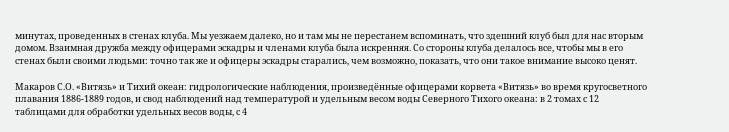минутах, проведенных в стенах клуба. Мы уезжаем далеко, но и там мы не перестанем вспоминать, что здешний клуб был для нас вторым домом. Взаимная дружба между офицерами эскадры и членами клуба была искренняя. Со стороны клуба делалось все, чтобы мы в его стенах были своими людьми: точно так же и офицеры эскадры старались, чем возможно, показать, что они такое внимание высоко ценят.

Макаров С.О. «Витязь» и Тихий океан: гидрологические наблюдения, произведённые офицерами корвета «Витязь» во время кругосветного плавания 1886-1889 годов, и свод наблюдений над температурой и удельным весом воды Северного Тихого океана: в 2 томах с 12 таблицами для обработки удельных весов воды, с 4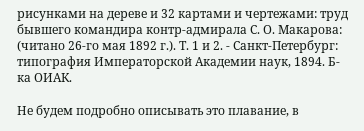рисунками на дереве и 32 картами и чертежами: труд бывшего командира контр-адмирала С. О. Макарова: (читано 26-го мая 1892 г.). Т. 1 и 2. - Санкт-Петербург: типография Императорской Академии наук, 1894. Б-ка ОИАК.

Не будем подробно описывать это плавание, в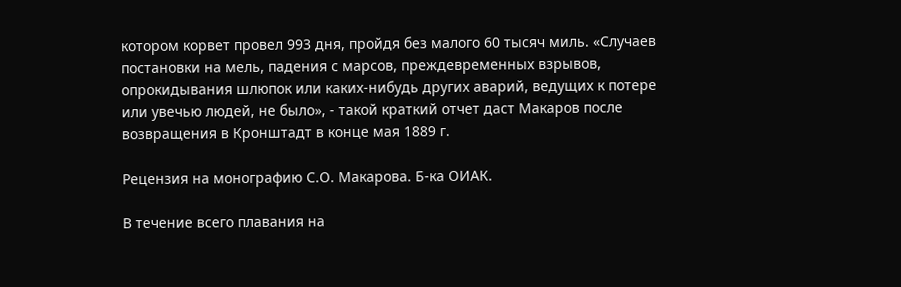котором корвет провел 993 дня, пройдя без малого 60 тысяч миль. «Случаев постановки на мель, падения с марсов, преждевременных взрывов, опрокидывания шлюпок или каких-нибудь других аварий, ведущих к потере или увечью людей, не было», - такой краткий отчет даст Макаров после возвращения в Кронштадт в конце мая 1889 г.

Рецензия на монографию С.О. Макарова. Б-ка ОИАК.

В течение всего плавания на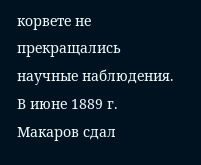корвете не прекращались научные наблюдения.  В июне 1889 г. Макаров сдал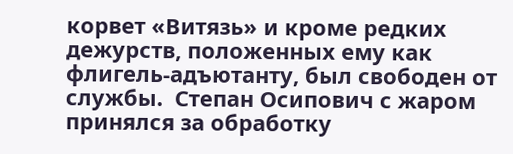корвет «Витязь» и кроме редких дежурств, положенных ему как флигель-адъютанту, был свободен от службы.  Степан Осипович с жаром принялся за обработку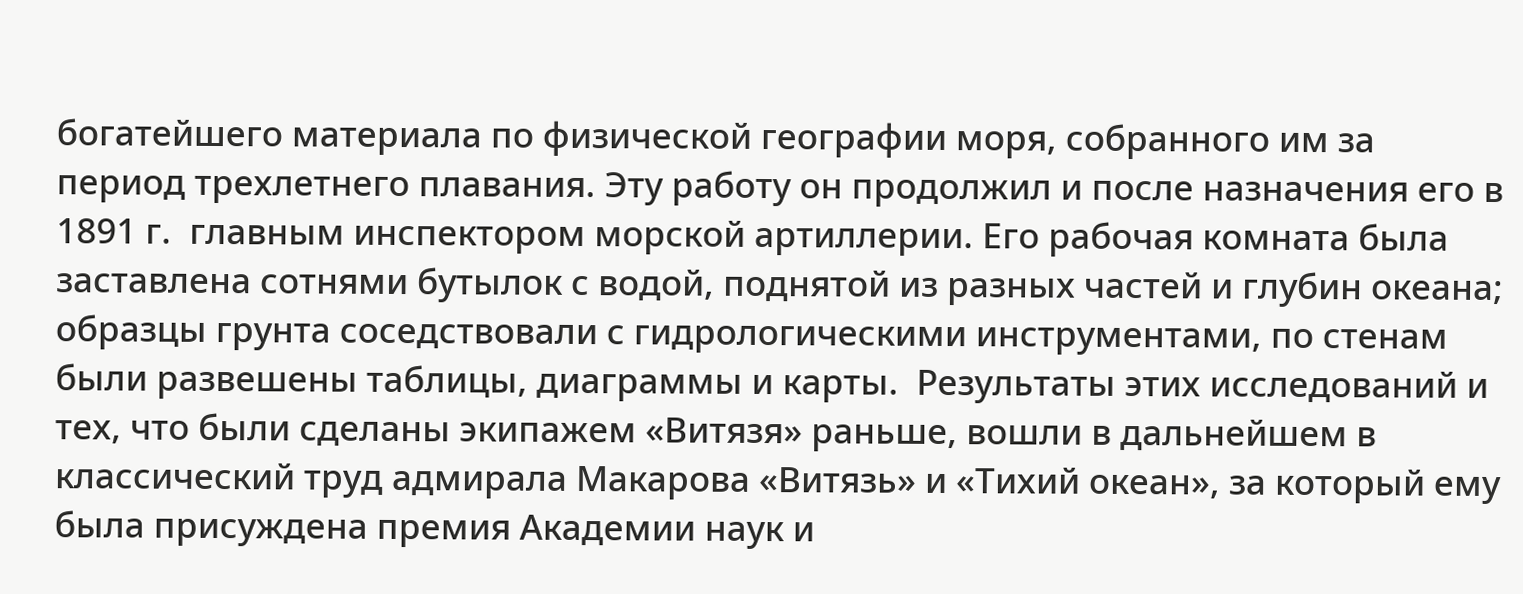богатейшего материала по физической географии моря, собранного им за период трехлетнего плавания. Эту работу он продолжил и после назначения его в 1891 г.  главным инспектором морской артиллерии. Его рабочая комната была заставлена сотнями бутылок с водой, поднятой из разных частей и глубин океана; образцы грунта соседствовали с гидрологическими инструментами, по стенам были развешены таблицы, диаграммы и карты.  Результаты этих исследований и тех, что были сделаны экипажем «Витязя» раньше, вошли в дальнейшем в классический труд адмирала Макарова «Витязь» и «Тихий океан», за который ему была присуждена премия Академии наук и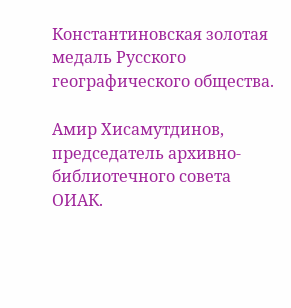Константиновская золотая медаль Русского географического общества.

Амир Хисамутдинов, председатель архивно-библиотечного совета ОИАК.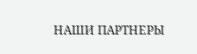НАШИ ПАРТНЕРЫ